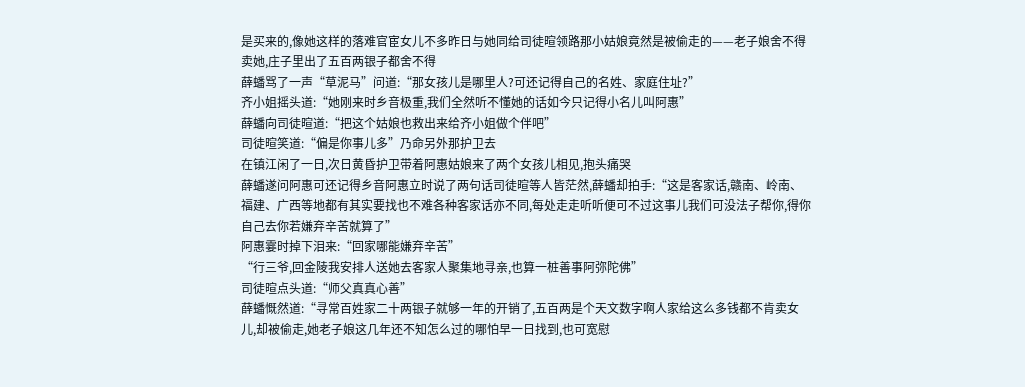是买来的,像她这样的落难官宦女儿不多昨日与她同给司徒暄领路那小姑娘竟然是被偷走的——老子娘舍不得卖她,庄子里出了五百两银子都舍不得
薛蟠骂了一声“草泥马”问道:“那女孩儿是哪里人?可还记得自己的名姓、家庭住址?”
齐小姐摇头道:“她刚来时乡音极重,我们全然听不懂她的话如今只记得小名儿叫阿惠”
薛蟠向司徒暄道:“把这个姑娘也救出来给齐小姐做个伴吧”
司徒暄笑道:“偏是你事儿多”乃命另外那护卫去
在镇江闲了一日,次日黄昏护卫带着阿惠姑娘来了两个女孩儿相见,抱头痛哭
薛蟠遂问阿惠可还记得乡音阿惠立时说了两句话司徒暄等人皆茫然,薛蟠却拍手:“这是客家话,赣南、岭南、福建、广西等地都有其实要找也不难各种客家话亦不同,每处走走听听便可不过这事儿我们可没法子帮你,得你自己去你若嫌弃辛苦就算了”
阿惠霎时掉下泪来:“回家哪能嫌弃辛苦”
“行三爷,回金陵我安排人送她去客家人聚集地寻亲,也算一桩善事阿弥陀佛”
司徒暄点头道:“师父真真心善”
薛蟠慨然道:“寻常百姓家二十两银子就够一年的开销了,五百两是个天文数字啊人家给这么多钱都不肯卖女儿,却被偷走,她老子娘这几年还不知怎么过的哪怕早一日找到,也可宽慰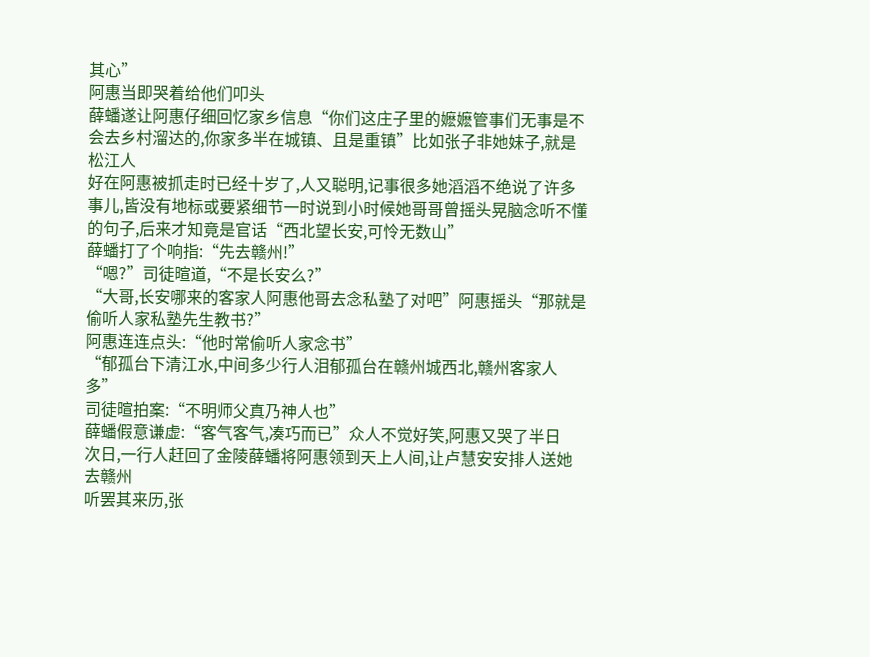其心”
阿惠当即哭着给他们叩头
薛蟠遂让阿惠仔细回忆家乡信息“你们这庄子里的嬷嬷管事们无事是不会去乡村溜达的,你家多半在城镇、且是重镇”比如张子非她妹子,就是松江人
好在阿惠被抓走时已经十岁了,人又聪明,记事很多她滔滔不绝说了许多事儿,皆没有地标或要紧细节一时说到小时候她哥哥曾摇头晃脑念听不懂的句子,后来才知竟是官话“西北望长安,可怜无数山”
薛蟠打了个响指:“先去赣州!”
“嗯?”司徒暄道,“不是长安么?”
“大哥,长安哪来的客家人阿惠他哥去念私塾了对吧”阿惠摇头“那就是偷听人家私塾先生教书?”
阿惠连连点头:“他时常偷听人家念书”
“郁孤台下清江水,中间多少行人泪郁孤台在赣州城西北,赣州客家人多”
司徒暄拍案:“不明师父真乃神人也”
薛蟠假意谦虚:“客气客气,凑巧而已”众人不觉好笑,阿惠又哭了半日
次日,一行人赶回了金陵薛蟠将阿惠领到天上人间,让卢慧安安排人送她去赣州
听罢其来历,张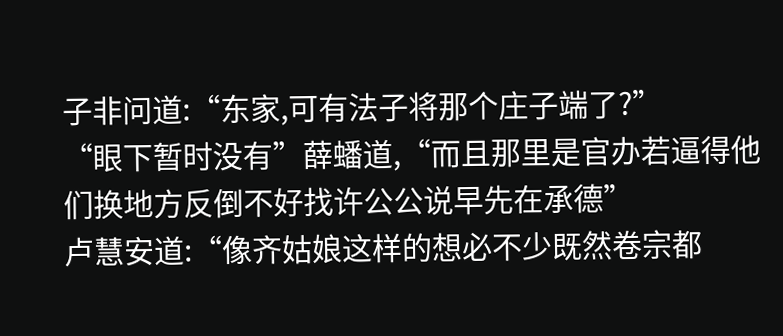子非问道:“东家,可有法子将那个庄子端了?”
“眼下暂时没有”薛蟠道,“而且那里是官办若逼得他们换地方反倒不好找许公公说早先在承德”
卢慧安道:“像齐姑娘这样的想必不少既然卷宗都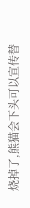烧掉了,熊猫会下头可以宣传替